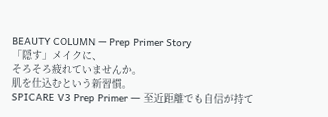BEAUTY COLUMN — Prep Primer Story
「隠す」メイクに、
そろそろ疲れていませんか。
肌を仕込むという新習慣。
SPICARE V3 Prep Primer ― 至近距離でも自信が持て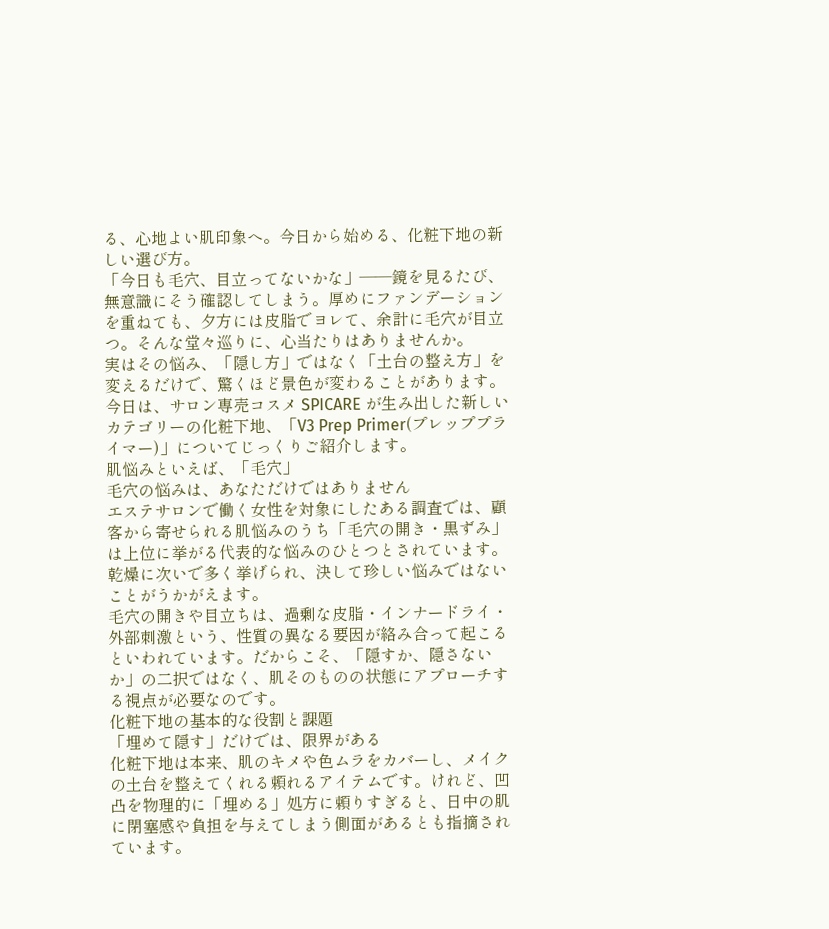る、心地よい肌印象へ。今日から始める、化粧下地の新しい選び方。
「今日も毛穴、目立ってないかな」――鏡を見るたび、無意識にそう確認してしまう。厚めにファンデーションを重ねても、夕方には皮脂でヨレて、余計に毛穴が目立つ。そんな堂々巡りに、心当たりはありませんか。
実はその悩み、「隠し方」ではなく「土台の整え方」を変えるだけで、驚くほど景色が変わることがあります。今日は、サロン専売コスメ SPICARE が生み出した新しいカテゴリーの化粧下地、「V3 Prep Primer(プレッププライマー)」についてじっくりご紹介します。
肌悩みといえば、「毛穴」
毛穴の悩みは、あなただけではありません
エステサロンで働く女性を対象にしたある調査では、顧客から寄せられる肌悩みのうち「毛穴の開き・黒ずみ」は上位に挙がる代表的な悩みのひとつとされています。乾燥に次いで多く挙げられ、決して珍しい悩みではないことがうかがえます。
毛穴の開きや目立ちは、過剰な皮脂・インナードライ・外部刺激という、性質の異なる要因が絡み合って起こるといわれています。だからこそ、「隠すか、隠さないか」の二択ではなく、肌そのものの状態にアプローチする視点が必要なのです。
化粧下地の基本的な役割と課題
「埋めて隠す」だけでは、限界がある
化粧下地は本来、肌のキメや色ムラをカバーし、メイクの土台を整えてくれる頼れるアイテムです。けれど、凹凸を物理的に「埋める」処方に頼りすぎると、日中の肌に閉塞感や負担を与えてしまう側面があるとも指摘されています。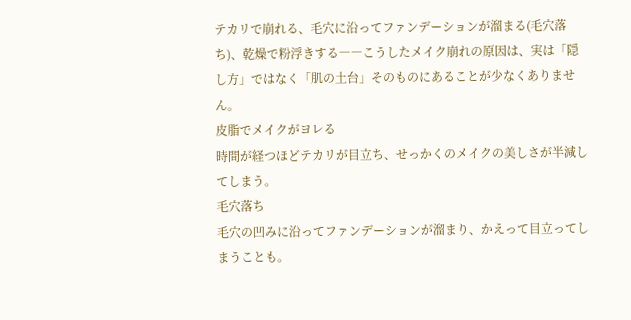テカリで崩れる、毛穴に沿ってファンデーションが溜まる(毛穴落ち)、乾燥で粉浮きする――こうしたメイク崩れの原因は、実は「隠し方」ではなく「肌の土台」そのものにあることが少なくありません。
皮脂でメイクがヨレる
時間が経つほどテカリが目立ち、せっかくのメイクの美しさが半減してしまう。
毛穴落ち
毛穴の凹みに沿ってファンデーションが溜まり、かえって目立ってしまうことも。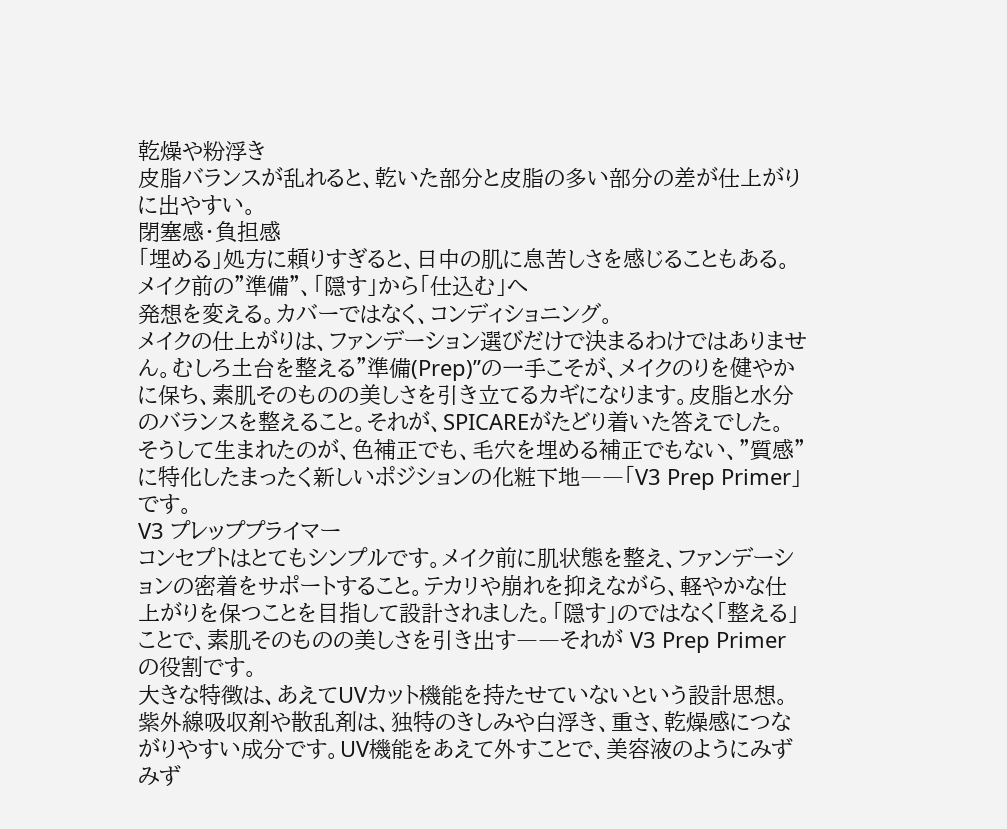乾燥や粉浮き
皮脂バランスが乱れると、乾いた部分と皮脂の多い部分の差が仕上がりに出やすい。
閉塞感・負担感
「埋める」処方に頼りすぎると、日中の肌に息苦しさを感じることもある。
メイク前の”準備”、「隠す」から「仕込む」へ
発想を変える。カバーではなく、コンディショニング。
メイクの仕上がりは、ファンデーション選びだけで決まるわけではありません。むしろ土台を整える”準備(Prep)”の一手こそが、メイクのりを健やかに保ち、素肌そのものの美しさを引き立てるカギになります。皮脂と水分のバランスを整えること。それが、SPICAREがたどり着いた答えでした。
そうして生まれたのが、色補正でも、毛穴を埋める補正でもない、”質感”に特化したまったく新しいポジションの化粧下地――「V3 Prep Primer」です。
V3 プレッププライマー
コンセプトはとてもシンプルです。メイク前に肌状態を整え、ファンデーションの密着をサポートすること。テカリや崩れを抑えながら、軽やかな仕上がりを保つことを目指して設計されました。「隠す」のではなく「整える」ことで、素肌そのものの美しさを引き出す――それが V3 Prep Primer の役割です。
大きな特徴は、あえてUVカット機能を持たせていないという設計思想。紫外線吸収剤や散乱剤は、独特のきしみや白浮き、重さ、乾燥感につながりやすい成分です。UV機能をあえて外すことで、美容液のようにみずみず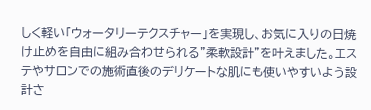しく軽い「ウォータリーテクスチャー」を実現し、お気に入りの日焼け止めを自由に組み合わせられる”柔軟設計”を叶えました。エステやサロンでの施術直後のデリケートな肌にも使いやすいよう設計さ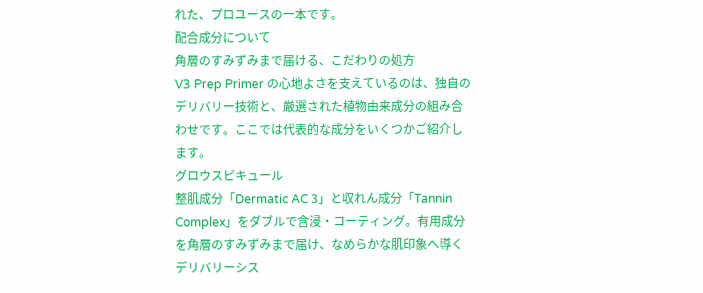れた、プロユースの一本です。
配合成分について
角層のすみずみまで届ける、こだわりの処方
V3 Prep Primer の心地よさを支えているのは、独自のデリバリー技術と、厳選された植物由来成分の組み合わせです。ここでは代表的な成分をいくつかご紹介します。
グロウスピキュール
整肌成分「Dermatic AC 3」と収れん成分「Tannin Complex」をダブルで含浸・コーティング。有用成分を角層のすみずみまで届け、なめらかな肌印象へ導くデリバリーシス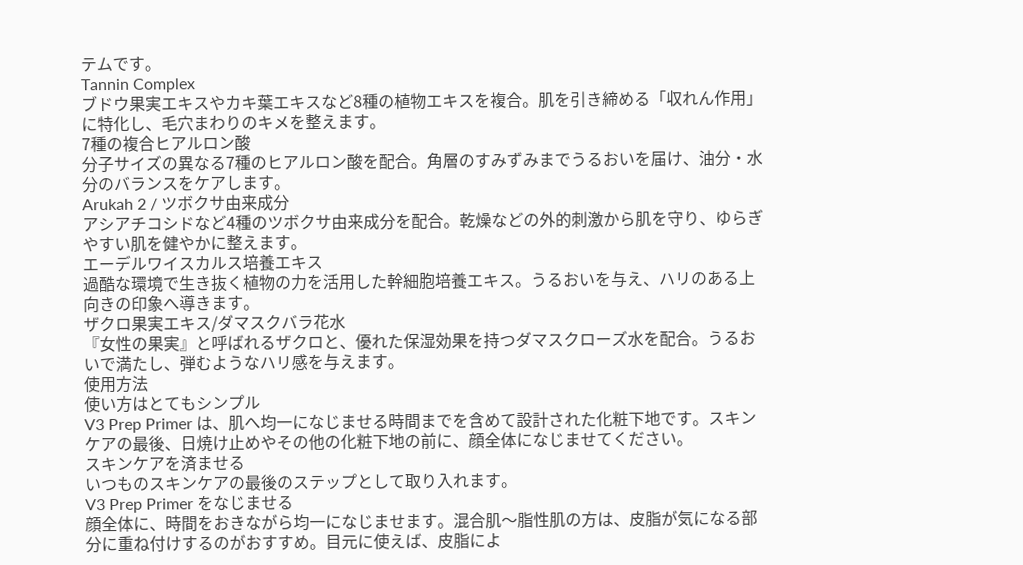テムです。
Tannin Complex
ブドウ果実エキスやカキ葉エキスなど8種の植物エキスを複合。肌を引き締める「収れん作用」に特化し、毛穴まわりのキメを整えます。
7種の複合ヒアルロン酸
分子サイズの異なる7種のヒアルロン酸を配合。角層のすみずみまでうるおいを届け、油分・水分のバランスをケアします。
Arukah 2 / ツボクサ由来成分
アシアチコシドなど4種のツボクサ由来成分を配合。乾燥などの外的刺激から肌を守り、ゆらぎやすい肌を健やかに整えます。
エーデルワイスカルス培養エキス
過酷な環境で生き抜く植物の力を活用した幹細胞培養エキス。うるおいを与え、ハリのある上向きの印象へ導きます。
ザクロ果実エキス/ダマスクバラ花水
『女性の果実』と呼ばれるザクロと、優れた保湿効果を持つダマスクローズ水を配合。うるおいで満たし、弾むようなハリ感を与えます。
使用方法
使い方はとてもシンプル
V3 Prep Primer は、肌へ均一になじませる時間までを含めて設計された化粧下地です。スキンケアの最後、日焼け止めやその他の化粧下地の前に、顔全体になじませてください。
スキンケアを済ませる
いつものスキンケアの最後のステップとして取り入れます。
V3 Prep Primer をなじませる
顔全体に、時間をおきながら均一になじませます。混合肌〜脂性肌の方は、皮脂が気になる部分に重ね付けするのがおすすめ。目元に使えば、皮脂によ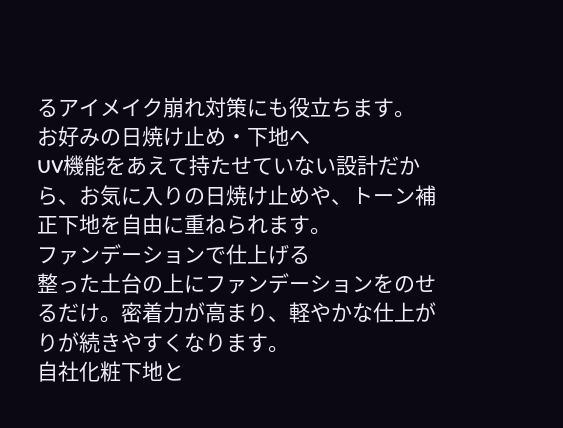るアイメイク崩れ対策にも役立ちます。
お好みの日焼け止め・下地へ
UV機能をあえて持たせていない設計だから、お気に入りの日焼け止めや、トーン補正下地を自由に重ねられます。
ファンデーションで仕上げる
整った土台の上にファンデーションをのせるだけ。密着力が高まり、軽やかな仕上がりが続きやすくなります。
自社化粧下地と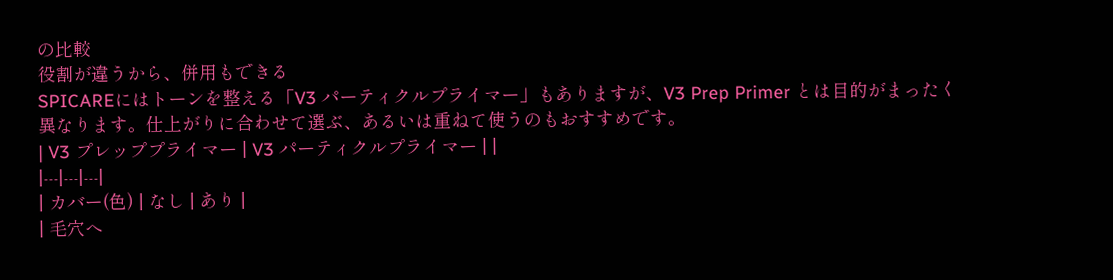の比較
役割が違うから、併用もできる
SPICAREにはトーンを整える「V3 パーティクルプライマー」もありますが、V3 Prep Primer とは目的がまったく異なります。仕上がりに合わせて選ぶ、あるいは重ねて使うのもおすすめです。
| V3 プレッププライマー | V3 パーティクルプライマー | |
|---|---|---|
| カバー(色) | なし | あり |
| 毛穴へ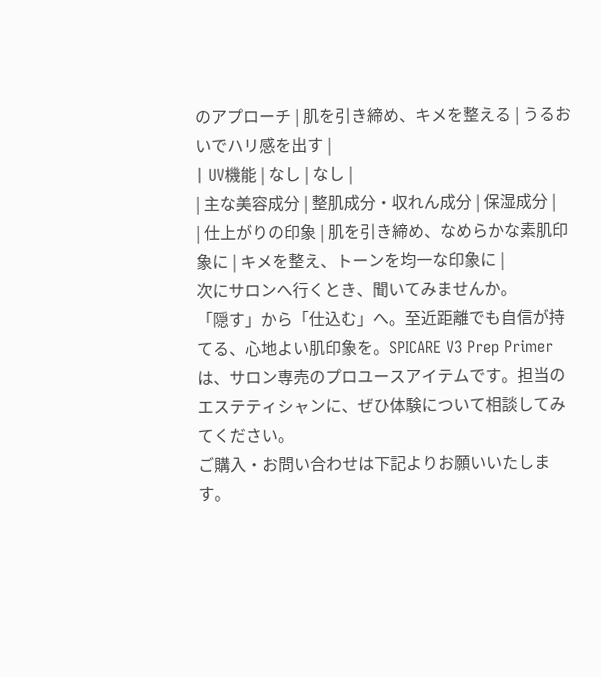のアプローチ | 肌を引き締め、キメを整える | うるおいでハリ感を出す |
| UV機能 | なし | なし |
| 主な美容成分 | 整肌成分・収れん成分 | 保湿成分 |
| 仕上がりの印象 | 肌を引き締め、なめらかな素肌印象に | キメを整え、トーンを均一な印象に |
次にサロンへ行くとき、聞いてみませんか。
「隠す」から「仕込む」へ。至近距離でも自信が持てる、心地よい肌印象を。SPICARE V3 Prep Primer は、サロン専売のプロユースアイテムです。担当のエステティシャンに、ぜひ体験について相談してみてください。
ご購入・お問い合わせは下記よりお願いいたします。